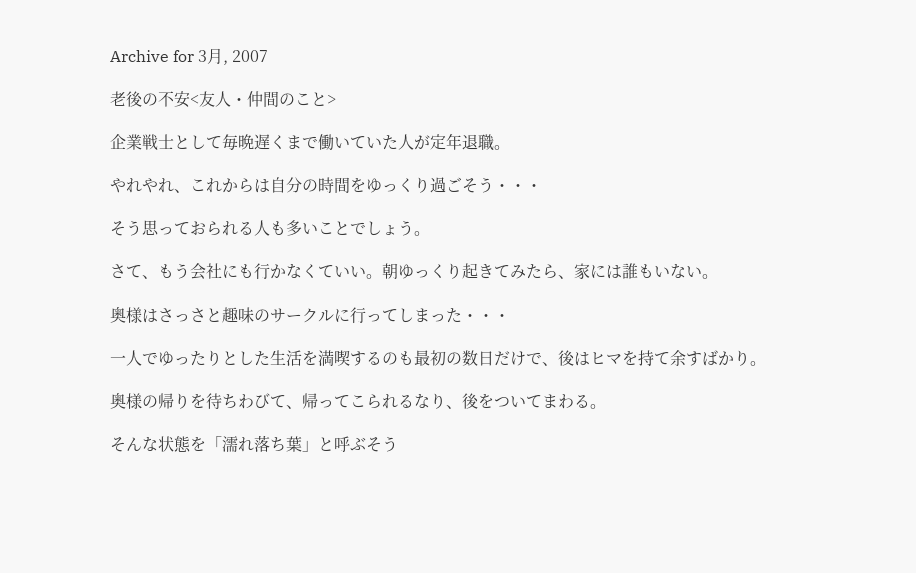Archive for 3月, 2007

老後の不安<友人・仲間のこと>

企業戦士として毎晩遅くまで働いていた人が定年退職。

やれやれ、これからは自分の時間をゆっくり過ごそう・・・

そう思っておられる人も多いことでしょう。

さて、もう会社にも行かなくていい。朝ゆっくり起きてみたら、家には誰もいない。

奥様はさっさと趣味のサークルに行ってしまった・・・

一人でゆったりとした生活を満喫するのも最初の数日だけで、後はヒマを持て余すばかり。

奥様の帰りを待ちわびて、帰ってこられるなり、後をついてまわる。

そんな状態を「濡れ落ち葉」と呼ぶそう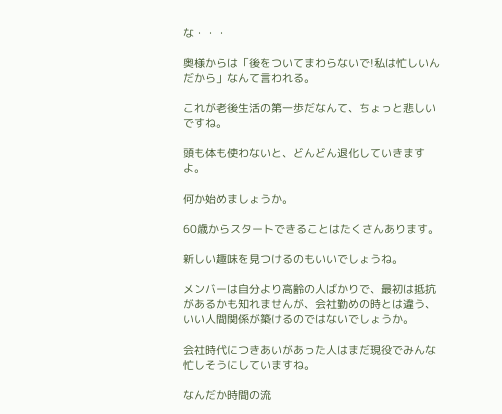な・・・

奥様からは「後をついてまわらないで!私は忙しいんだから」なんて言われる。

これが老後生活の第一歩だなんて、ちょっと悲しいですね。

頭も体も使わないと、どんどん退化していきますよ。

何か始めましょうか。

60歳からスタートできることはたくさんあります。

新しい趣味を見つけるのもいいでしょうね。

メンバーは自分より高齢の人ばかりで、最初は抵抗があるかも知れませんが、会社勤めの時とは違う、いい人間関係が築けるのではないでしょうか。

会社時代につきあいがあった人はまだ現役でみんな忙しそうにしていますね。

なんだか時間の流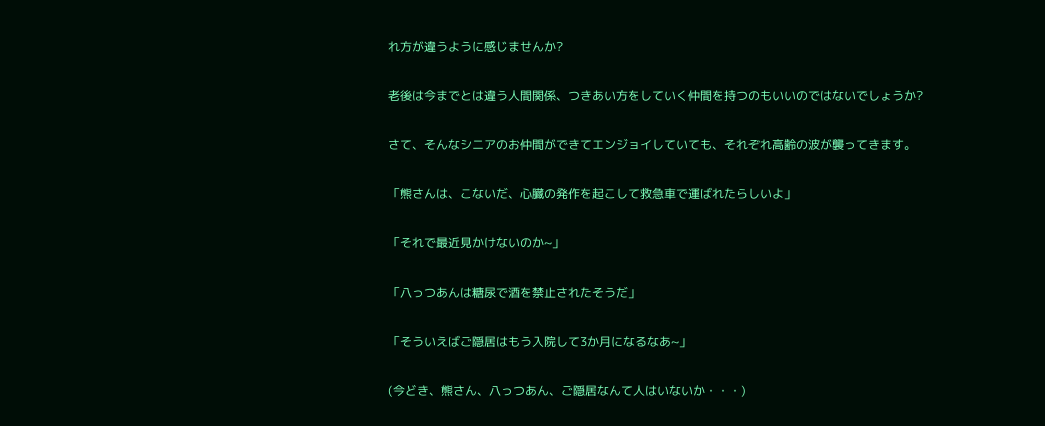れ方が違うように感じませんか?

老後は今までとは違う人間関係、つきあい方をしていく仲間を持つのもいいのではないでしょうか?

さて、そんなシニアのお仲間ができてエンジョイしていても、それぞれ高齢の波が襲ってきます。

「熊さんは、こないだ、心臓の発作を起こして救急車で運ばれたらしいよ」

「それで最近見かけないのか~」

「八っつあんは糖尿で酒を禁止されたそうだ」

「そういえばご隠居はもう入院して3か月になるなあ~」

(今どき、熊さん、八っつあん、ご隠居なんて人はいないか・・・)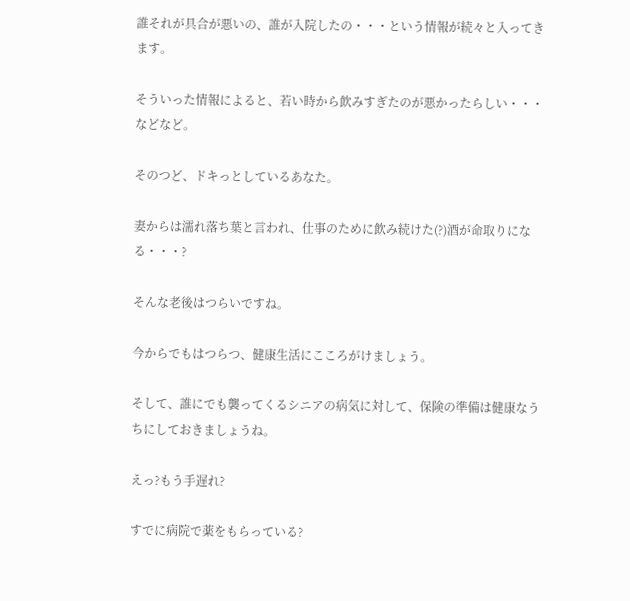誰それが具合が悪いの、誰が入院したの・・・という情報が続々と入ってきます。

そういった情報によると、若い時から飲みすぎたのが悪かったらしい・・・などなど。

そのつど、ドキっとしているあなた。

妻からは濡れ落ち葉と言われ、仕事のために飲み続けた(?)酒が命取りになる・・・?

そんな老後はつらいですね。

今からでもはつらつ、健康生活にこころがけましょう。

そして、誰にでも襲ってくるシニアの病気に対して、保険の準備は健康なうちにしておきましょうね。

えっ?もう手遅れ?

すでに病院で薬をもらっている?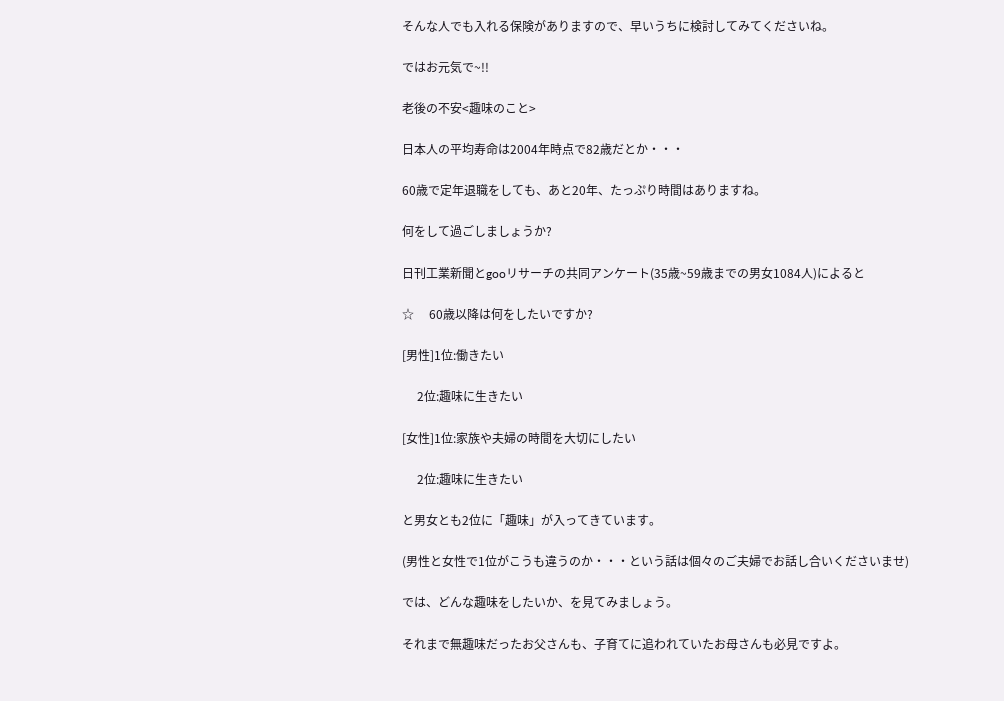そんな人でも入れる保険がありますので、早いうちに検討してみてくださいね。

ではお元気で~!!

老後の不安<趣味のこと>

日本人の平均寿命は2004年時点で82歳だとか・・・

60歳で定年退職をしても、あと20年、たっぷり時間はありますね。

何をして過ごしましょうか?

日刊工業新聞とgooリサーチの共同アンケート(35歳~59歳までの男女1084人)によると

☆     60歳以降は何をしたいですか?

[男性]1位:働きたい

     2位:趣味に生きたい

[女性]1位:家族や夫婦の時間を大切にしたい

     2位:趣味に生きたい

と男女とも2位に「趣味」が入ってきています。

(男性と女性で1位がこうも違うのか・・・という話は個々のご夫婦でお話し合いくださいませ)

では、どんな趣味をしたいか、を見てみましょう。

それまで無趣味だったお父さんも、子育てに追われていたお母さんも必見ですよ。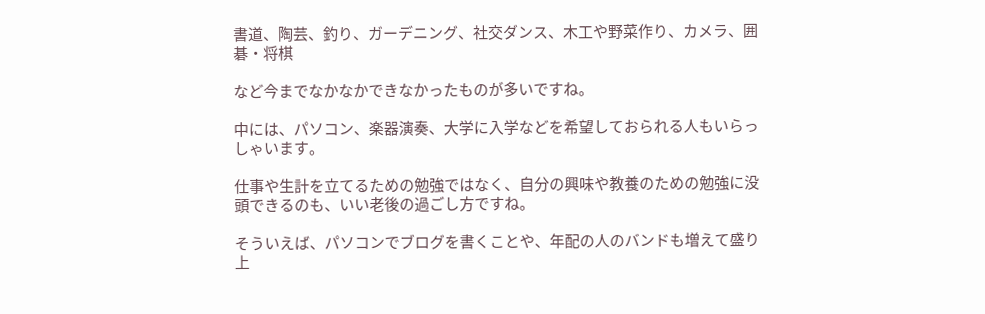書道、陶芸、釣り、ガーデニング、社交ダンス、木工や野菜作り、カメラ、囲碁・将棋

など今までなかなかできなかったものが多いですね。

中には、パソコン、楽器演奏、大学に入学などを希望しておられる人もいらっしゃいます。

仕事や生計を立てるための勉強ではなく、自分の興味や教養のための勉強に没頭できるのも、いい老後の過ごし方ですね。

そういえば、パソコンでブログを書くことや、年配の人のバンドも増えて盛り上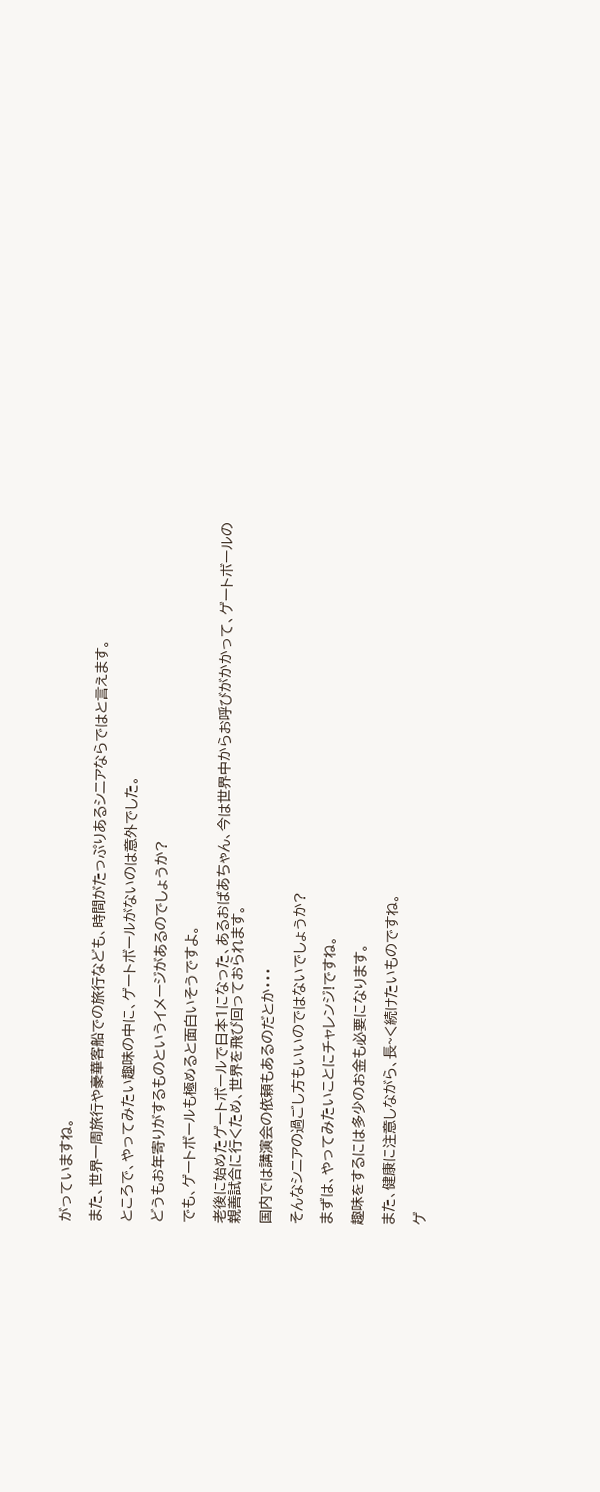がっていますね。

また、世界一周旅行や豪華客船での旅行なども、時間がたっぷりあるシニアならではと言えます。

ところで、やってみたい趣味の中に、ゲートボールがないのは意外でした。

どうもお年寄りがするものというイメージがあるのでしょうか?

でも、ゲートボールも極めると面白いそうですよ。

老後に始めたゲートボールで日本1になった、あるおばあちゃん、今は世界中からお呼びがかかって、ゲートボールの親善試合に行くため、世界を飛び回っておられます。

国内では講演会の依頼もあるのだとか・・・

そんなシニアの過ごし方もいいのではないでしょうか?

まずは、やってみたいことにチャレンジ!ですね。

趣味をするには多少のお金も必要になります。

また、健康に注意しながら、長~く続けたいものですね。

ゲ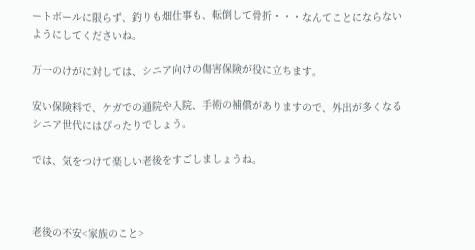ートボールに限らず、釣りも畑仕事も、転倒して骨折・・・なんてことにならないようにしてくださいね。

万一のけがに対しては、シニア向けの傷害保険が役に立ちます。

安い保険料で、ケガでの通院や入院、手術の補償がありますので、外出が多くなるシニア世代にはぴったりでしょう。

では、気をつけて楽しい老後をすごしましょうね。



老後の不安<家族のこと>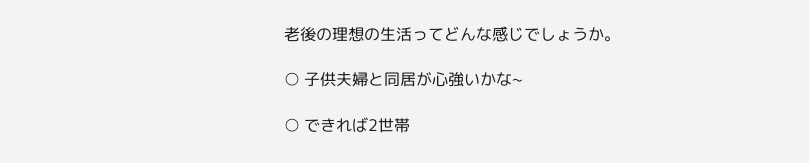老後の理想の生活ってどんな感じでしょうか。

○ 子供夫婦と同居が心強いかな~

○ できれば2世帯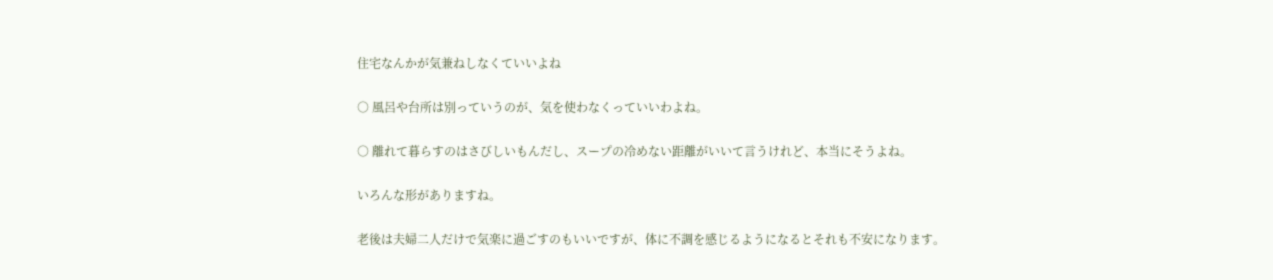住宅なんかが気兼ねしなくていいよね

○ 風呂や台所は別っていうのが、気を使わなくっていいわよね。

○ 離れて暮らすのはさびしいもんだし、スープの冷めない距離がいいて言うけれど、本当にそうよね。

いろんな形がありますね。

老後は夫婦二人だけで気楽に過ごすのもいいですが、体に不調を感じるようになるとそれも不安になります。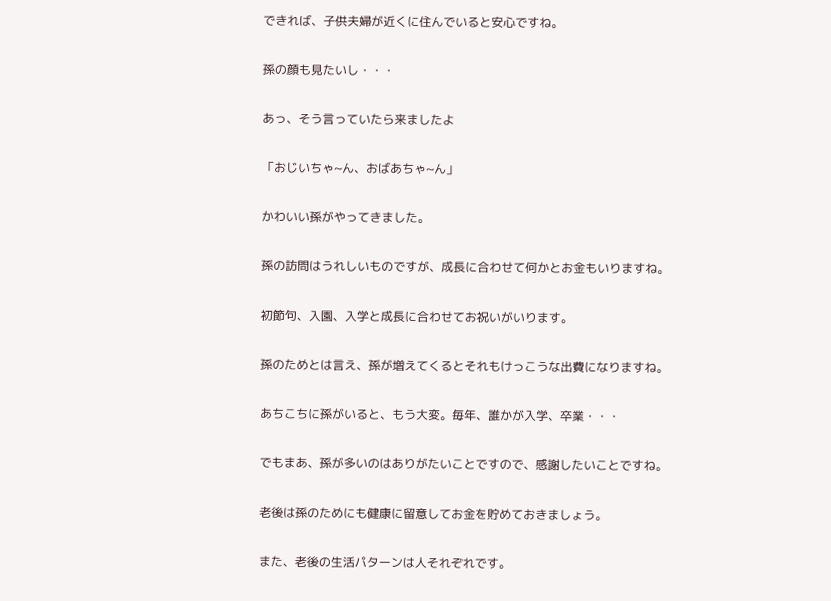できれば、子供夫婦が近くに住んでいると安心ですね。

孫の顔も見たいし・・・

あっ、そう言っていたら来ましたよ

「おじいちゃ~ん、おばあちゃ~ん」

かわいい孫がやってきました。

孫の訪問はうれしいものですが、成長に合わせて何かとお金もいりますね。

初節句、入園、入学と成長に合わせてお祝いがいります。

孫のためとは言え、孫が増えてくるとそれもけっこうな出費になりますね。

あちこちに孫がいると、もう大変。毎年、誰かが入学、卒業・・・

でもまあ、孫が多いのはありがたいことですので、感謝したいことですね。

老後は孫のためにも健康に留意してお金を貯めておきましょう。

また、老後の生活パターンは人それぞれです。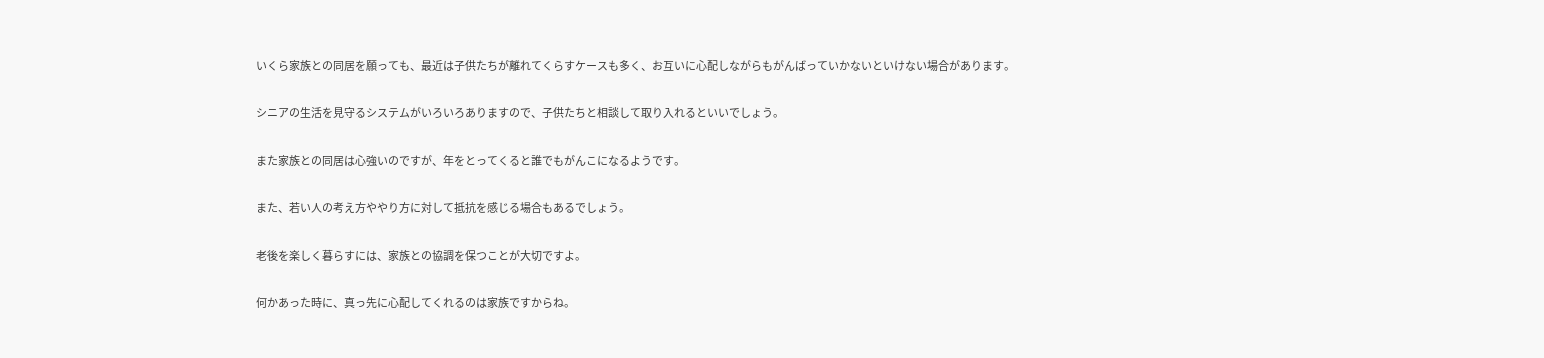いくら家族との同居を願っても、最近は子供たちが離れてくらすケースも多く、お互いに心配しながらもがんばっていかないといけない場合があります。

シニアの生活を見守るシステムがいろいろありますので、子供たちと相談して取り入れるといいでしょう。

また家族との同居は心強いのですが、年をとってくると誰でもがんこになるようです。

また、若い人の考え方ややり方に対して抵抗を感じる場合もあるでしょう。

老後を楽しく暮らすには、家族との協調を保つことが大切ですよ。

何かあった時に、真っ先に心配してくれるのは家族ですからね。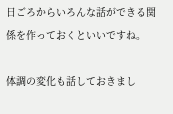日ごろからいろんな話ができる関係を作っておくといいですね。

体調の変化も話しておきまし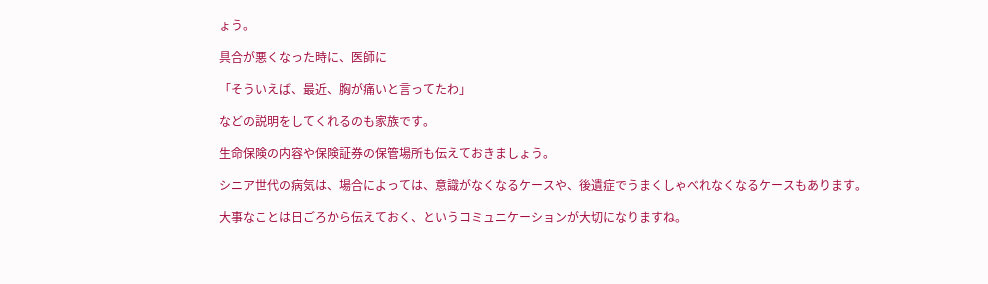ょう。

具合が悪くなった時に、医師に

「そういえば、最近、胸が痛いと言ってたわ」

などの説明をしてくれるのも家族です。

生命保険の内容や保険証券の保管場所も伝えておきましょう。

シニア世代の病気は、場合によっては、意識がなくなるケースや、後遺症でうまくしゃべれなくなるケースもあります。

大事なことは日ごろから伝えておく、というコミュニケーションが大切になりますね。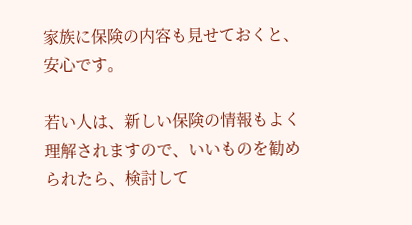家族に保険の内容も見せておくと、安心です。

若い人は、新しい保険の情報もよく理解されますので、いいものを勧められたら、検討して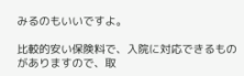みるのもいいですよ。

比較的安い保険料で、入院に対応できるものがありますので、取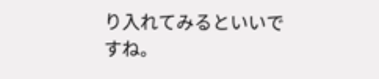り入れてみるといいですね。